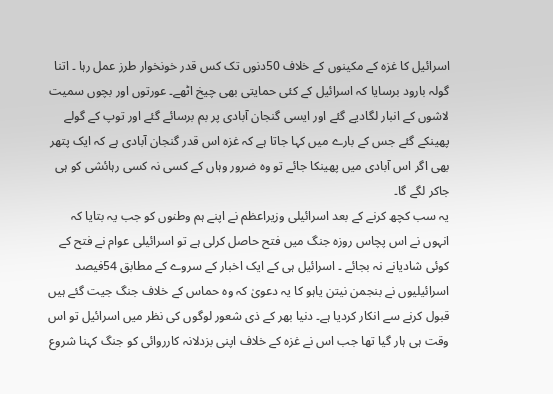اسرائیل کا غزہ کے مکینوں کے خلاف 50دنوں تک کس قدر خونخوار طرز عمل رہا ۔ اتنا گولہ بارود برسایا کہ اسرائیل کے کئی حمایتی بھی چیخ اٹھے۔ عورتوں اور بچوں سمیت لاشوں کے انبار لگادیے گئے اور ایسی گنجان آبادی پر بم برسائے گئے اور توپ کے گولے پھینکے گئے جس کے بارے میں کہا جاتا ہے کہ غزہ اس قدر گنجان آبادی ہے کہ ایک پتھر بھی اگر اس آبادی میں پھینکا جائے تو وہ ضرور وہاں کے کسی نہ کسی رہائشی کو ہی جاکر لگے گا۔
یہ سب کچھ کرنے کے بعد اسرائیلی وزیراعظم نے اپنے ہم وطنوں کو جب یہ بتایا کہ انہوں نے اس پچاس روزہ جنگ میں فتح حاصل کرلی ہے تو اسرائیلی عوام نے فتح کے کوئی شادیانے نہ بجائے ۔ اسرائیل ہی کے ایک اخبار کے سروے کے مطابق 54فیصد اسرائیلیوں نے بنجمن نیتن یاہو کا یہ دعویٰ کہ وہ حماس کے خلاف جنگ جیت گئے ہیں قبول کرنے سے انکار کردیا ہے۔ دنیا بھر کے ذی شعور لوگوں کی نظر میں اسرائیل تو اس وقت ہی ہار گیا تھا جب اس نے غزہ کے خلاف اپنی بزدلانہ کارروائی کو جنگ کہنا شروع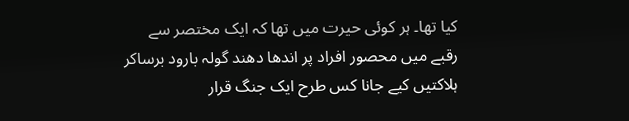کیا تھا۔ ہر کوئی حیرت میں تھا کہ ایک مختصر سے رقبے میں محصور افراد پر اندھا دھند گولہ بارود برساکر ہلاکتیں کیے جانا کس طرح ایک جنگ قرار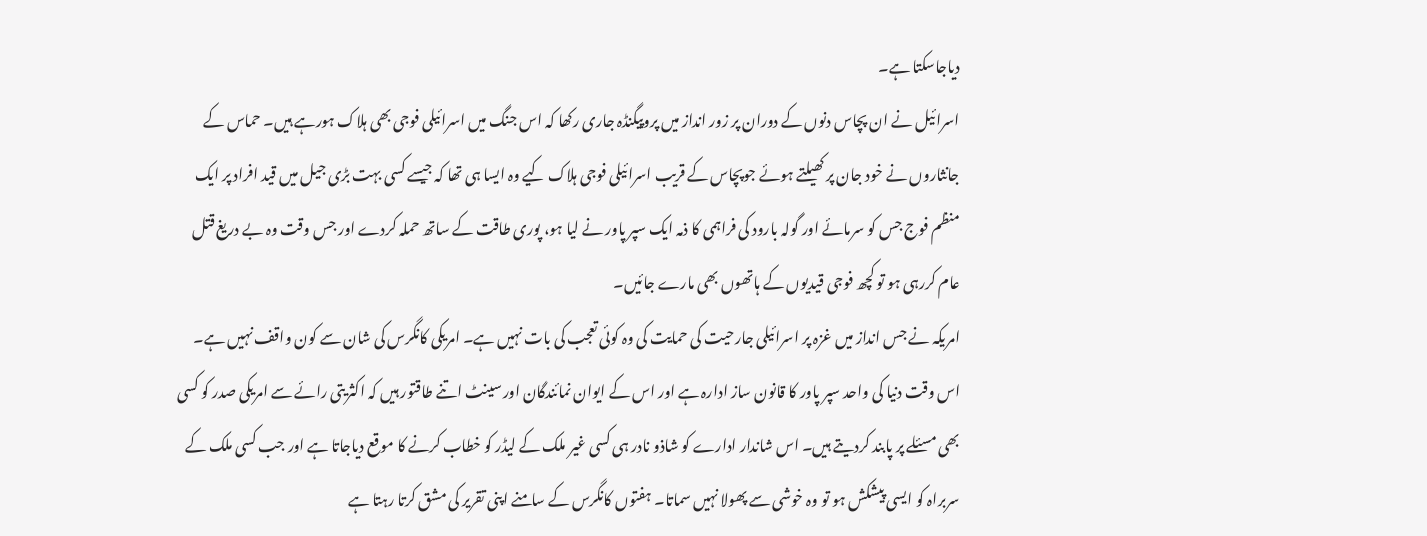دیاجاسکتا ہے۔
اسرائیل نے ان پچاس دنوں کے دوران پر زور انداز میں پروپیگنڈہ جاری رکھا کہ اس جنگ میں اسرائیلی فوجی بھی ہلاک ہورہے ہیں۔ حماس کے جانثاروں نے خود جان پر کھیلتے ہوئے جوپچاس کے قریب اسرائیلی فوجی ہلاک کیے وہ ایسا ہی تھا کہ جیسے کسی بہت بڑی جیل میں قید افراد پر ایک منظم فوج جس کو سرمائے اور گولہ بارود کی فراہمی کا ذمہ ایک سپر پاور نے لیا ہو، پوری طاقت کے ساتھ حملہ کردے اور جس وقت وہ بے دریغ قتل عام کررہی ہو تو کچھ فوجی قیدیوں کے ہاتھوں بھی مارے جائیں۔
امریکہ نے جس انداز میں غزہ پر اسرائیلی جارحیت کی حمایت کی وہ کوئی تعجب کی بات نہیں ہے۔ امریکی کانگرس کی شان سے کون واقف نہیں ہے۔ اس وقت دنیا کی واحد سپر پاور کا قانون ساز ادارہ ہے اور اس کے ایوان نمائندگان اور سینٹ اتنے طاقتور ہیں کہ اکثریتی رائے سے امریکی صدر کو کسی بھی مسئلے پر پابند کردیتے ہیں۔ اس شاندار ادارے کو شاذو نادر ہی کسی غیر ملک کے لیڈر کو خطاب کرنے کا موقع دیاجاتا ہے اور جب کسی ملک کے سربراہ کو ایسی پیشکش ہو تو وہ خوشی سے پھولا نہیں سماتا۔ ہفتوں کانگرس کے سامنے اپنی تقریر کی مشق کرتا رہتا ہے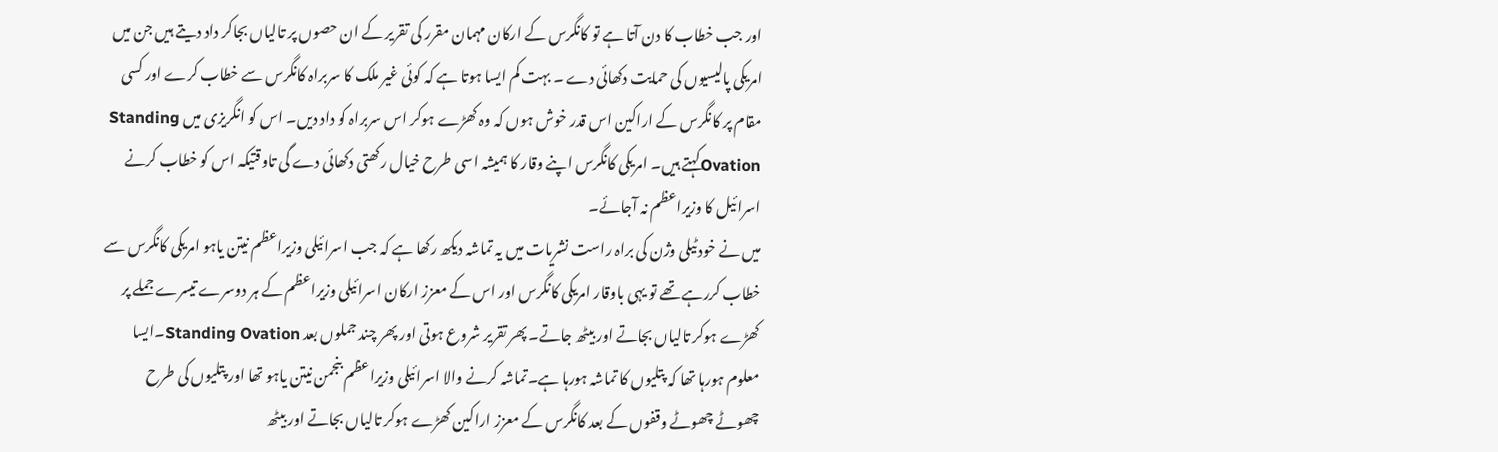اور جب خطاب کا دن آتا ہے تو کانگرس کے ارکان مہمان مقرر کی تقریر کے ان حصوں پر تالیاں بجاکر داد دیتے ہیں جن میں امریکی پالیسیوں کی حمایت دکھائی دے ۔ بہت کم ایسا ہوتا ہے کہ کوئی غیر ملک کا سربراہ کانگرس سے خطاب کرے اور کسی مقام پر کانگرس کے اراکین اس قدر خوش ہوں کہ وہ کھڑے ہوکر اس سربراہ کو داد دیں۔ اس کو انگریزی میں Standing Ovationکہتے ہیں۔ امریکی کانگرس اپنے وقار کا ہمیشہ اسی طرح خیال رکھتی دکھائی دے گی تاوقتیکہ اس کو خطاب کرنے اسرائیل کا وزیراعظم نہ آجائے۔
میں نے خود ٹیلی وژن کی براہ راست نشریات میں یہ تماشہ دیکھ رکھا ہے کہ جب اسرائیلی وزیراعظم نیتن یاہو امریکی کانگرس سے خطاب کررہے تھے تو یہی باوقار امریکی کانگرس اور اس کے معزز ارکان اسرائیلی وزیراعظم کے ہر دوسرے تیسرے جملے پر کھڑے ہوکر تالیاں بجاتے اور بیٹھ جاتے۔ پھر تقریر شروع ہوتی اور پھر چند جملوں بعد Standing Ovation۔ایسا معلوم ہورہا تھا کہ پتلیوں کا تماشہ ہورہا ہے۔تماشہ کرنے والا اسرائیلی وزیراعظم بنجمن نیتن یاہو تھا اور پتلیوں کی طرح چھوٹے چھوٹے وقفوں کے بعد کانگرس کے معزز اراکین کھڑے ہوکر تالیاں بجاتے اور بیٹھ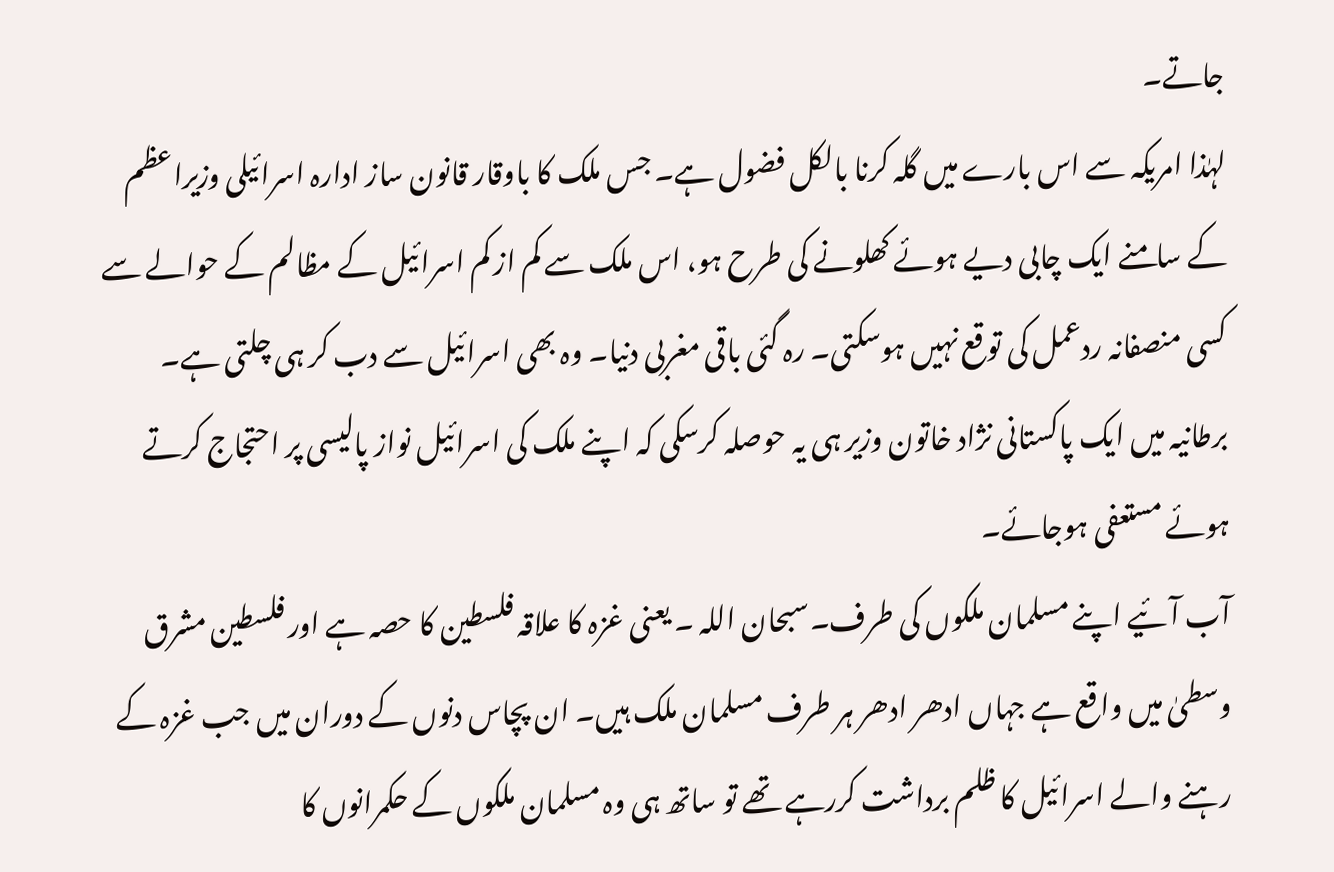جاتے۔
لہٰذا امریکہ سے اس بارے میں گلہ کرنا بالکل فضول ہے۔ جس ملک کا باوقار قانون ساز ادارہ اسرائیلی وزیراعظم کے سامنے ایک چابی دیے ہوئے کھلونے کی طرح ہو، اس ملک سے کم از کم اسرائیل کے مظالم کے حوالے سے کسی منصفانہ ردعمل کی توقع نہیں ہوسکتی۔ رہ گئی باقی مغربی دنیا۔ وہ بھی اسرائیل سے دب کر ہی چلتی ہے۔ برطانیہ میں ایک پاکستانی نژاد خاتون وزیر ہی یہ حوصلہ کرسکی کہ اپنے ملک کی اسرائیل نواز پالیسی پر احتجاج کرتے ہوئے مستعفی ہوجائے۔
آب آئیے اپنے مسلمان ملکوں کی طرف۔سبحان اللہ ۔ یعنی غزہ کا علاقہ فلسطین کا حصہ ہے اور فلسطین مشرق وسطیٰ میں واقع ہے جہاں ادھر ادھر ہر طرف مسلمان ملک ہیں۔ ان پچاس دنوں کے دوران میں جب غزہ کے رہنے والے اسرائیل کا ظلم برداشت کررہے تھے تو ساتھ ہی وہ مسلمان ملکوں کے حکمرانوں کا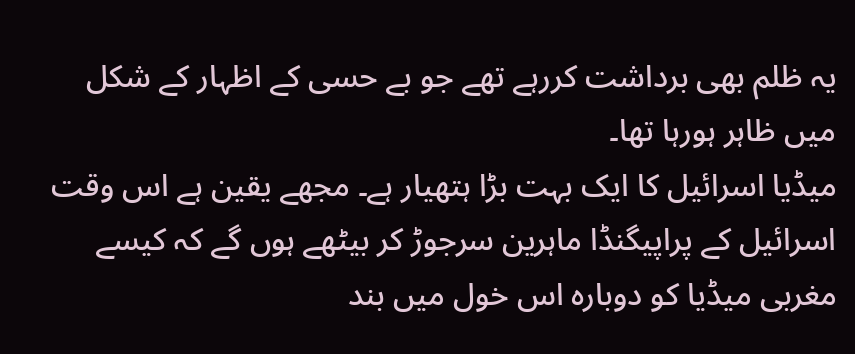یہ ظلم بھی برداشت کررہے تھے جو بے حسی کے اظہار کے شکل میں ظاہر ہورہا تھا۔
میڈیا اسرائیل کا ایک بہت بڑا ہتھیار ہے۔ مجھے یقین ہے اس وقت اسرائیل کے پراپیگنڈا ماہرین سرجوڑ کر بیٹھے ہوں گے کہ کیسے مغربی میڈیا کو دوبارہ اس خول میں بند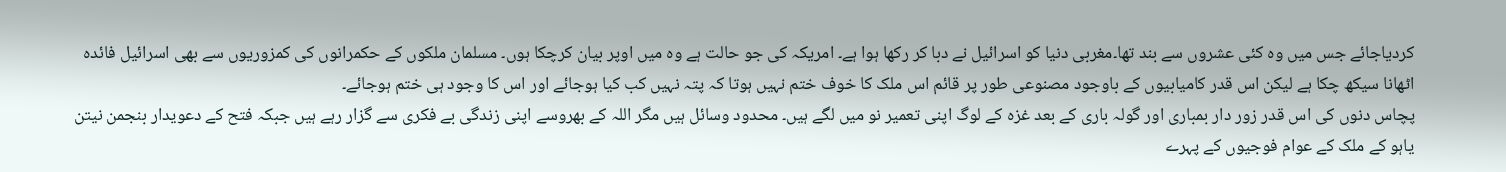کردیاجائے جس میں وہ کئی عشروں سے بند تھا۔مغربی دنیا کو اسرائیل نے دبا کر رکھا ہوا ہے۔ امریکہ کی جو حالت ہے وہ میں اوپر بیان کرچکا ہوں۔ مسلمان ملکوں کے حکمرانوں کی کمزوریوں سے بھی اسرائیل فائدہ اٹھانا سیکھ چکا ہے لیکن اس قدر کامیابیوں کے باوجود مصنوعی طور پر قائم اس ملک کا خوف ختم نہیں ہوتا کہ پتہ نہیں کب کیا ہوجائے اور اس کا وجود ہی ختم ہوجائے۔
پچاس دنوں کی اس قدر زور دار بمباری اور گولہ باری کے بعد غزہ کے لوگ اپنی تعمیر نو میں لگے ہیں۔ محدود وسائل ہیں مگر اللہ کے بھروسے اپنی زندگی بے فکری سے گزار رہے ہیں جبکہ فتح کے دعویدار بنجمن نیتن یاہو کے ملک کے عوام فوجیوں کے پہرے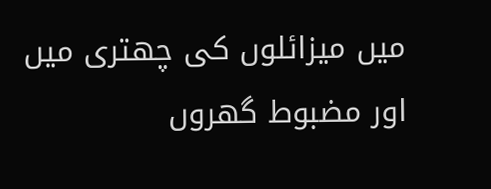میں میزائلوں کی چھتری میں اور مضبوط گھروں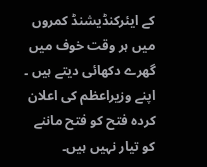کے ایئرکنڈیشنڈ کمروں میں ہر وقت خوف میں گھرے دکھائی دیتے ہیں ۔ اپنے وزیراعظم کی اعلان کردہ فتح کو فتح ماننے کو تیار نہیں ہیں۔